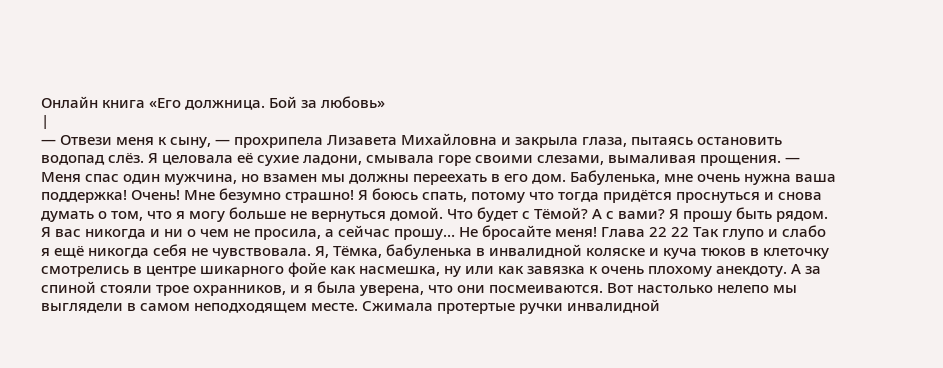Онлайн книга «Его должница. Бой за любовь»
|
— Отвези меня к сыну, — прохрипела Лизавета Михайловна и закрыла глаза, пытаясь остановить водопад слёз. Я целовала её сухие ладони, смывала горе своими слезами, вымаливая прощения. — Меня спас один мужчина, но взамен мы должны переехать в его дом. Бабуленька, мне очень нужна ваша поддержка! Очень! Мне безумно страшно! Я боюсь спать, потому что тогда придётся проснуться и снова думать о том, что я могу больше не вернуться домой. Что будет с Тёмой? А с вами? Я прошу быть рядом. Я вас никогда и ни о чем не просила, а сейчас прошу… Не бросайте меня! Глава 22 22 Так глупо и слабо я ещё никогда себя не чувствовала. Я, Тёмка, бабуленька в инвалидной коляске и куча тюков в клеточку смотрелись в центре шикарного фойе как насмешка, ну или как завязка к очень плохому анекдоту. А за спиной стояли трое охранников, и я была уверена, что они посмеиваются. Вот настолько нелепо мы выглядели в самом неподходящем месте. Сжимала протертые ручки инвалидной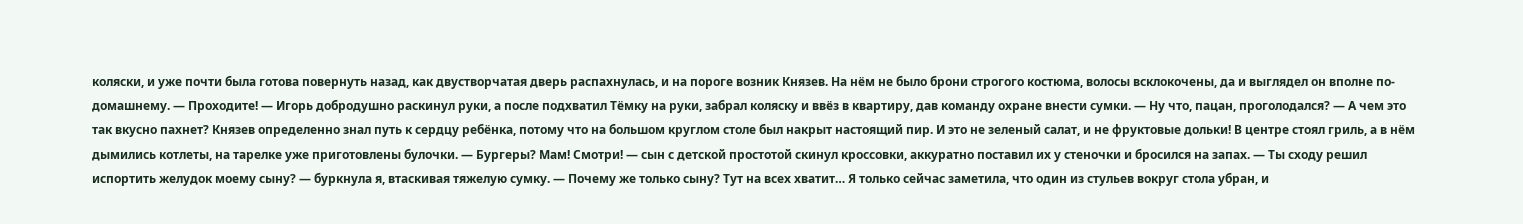коляски, и уже почти была готова повернуть назад, как двустворчатая дверь распахнулась, и на пороге возник Князев. На нём не было брони строгого костюма, волосы всклокочены, да и выглядел он вполне по-домашнему. — Проходите! — Игорь добродушно раскинул руки, а после подхватил Тёмку на руки, забрал коляску и ввёз в квартиру, дав команду охране внести сумки. — Ну что, пацан, проголодался? — А чем это так вкусно пахнет? Князев определенно знал путь к сердцу ребёнка, потому что на большом круглом столе был накрыт настоящий пир. И это не зеленый салат, и не фруктовые дольки! В центре стоял гриль, а в нём дымились котлеты, на тарелке уже приготовлены булочки. — Бургеры? Мам! Смотри! — сын с детской простотой скинул кроссовки, аккуратно поставил их у стеночки и бросился на запах. — Ты сходу решил испортить желудок моему сыну? — буркнула я, втаскивая тяжелую сумку. — Почему же только сыну? Тут на всех хватит… Я только сейчас заметила, что один из стульев вокруг стола убран, и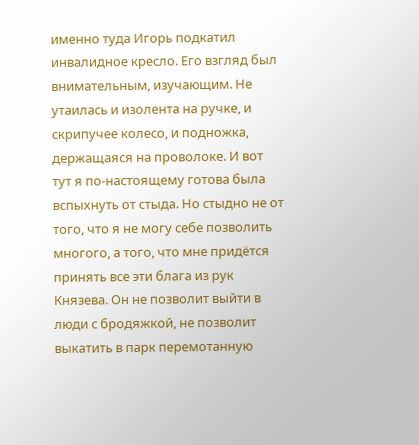именно туда Игорь подкатил инвалидное кресло. Его взгляд был внимательным, изучающим. Не утаилась и изолента на ручке, и скрипучее колесо, и подножка, держащаяся на проволоке. И вот тут я по-настоящему готова была вспыхнуть от стыда. Но стыдно не от того, что я не могу себе позволить многого, а того, что мне придётся принять все эти блага из рук Князева. Он не позволит выйти в люди с бродяжкой, не позволит выкатить в парк перемотанную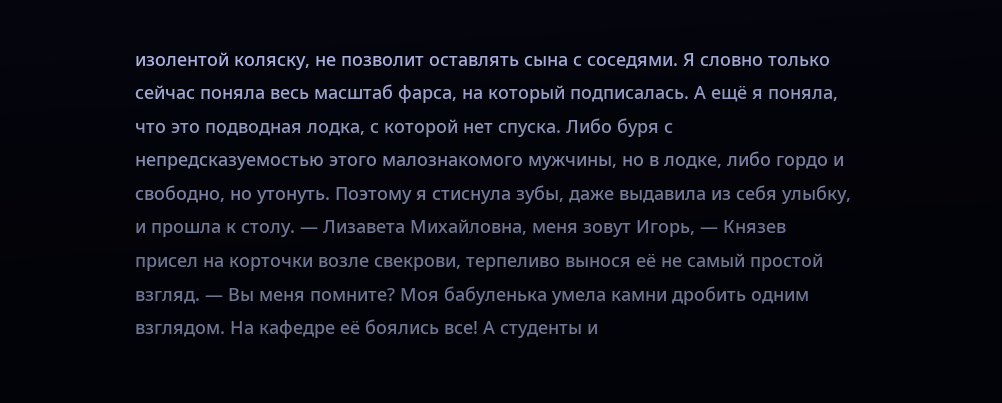изолентой коляску, не позволит оставлять сына с соседями. Я словно только сейчас поняла весь масштаб фарса, на который подписалась. А ещё я поняла, что это подводная лодка, с которой нет спуска. Либо буря с непредсказуемостью этого малознакомого мужчины, но в лодке, либо гордо и свободно, но утонуть. Поэтому я стиснула зубы, даже выдавила из себя улыбку, и прошла к столу. — Лизавета Михайловна, меня зовут Игорь, — Князев присел на корточки возле свекрови, терпеливо вынося её не самый простой взгляд. — Вы меня помните? Моя бабуленька умела камни дробить одним взглядом. На кафедре её боялись все! А студенты и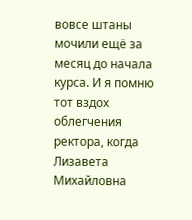вовсе штаны мочили ещё за месяц до начала курса. И я помню тот вздох облегчения ректора, когда Лизавета Михайловна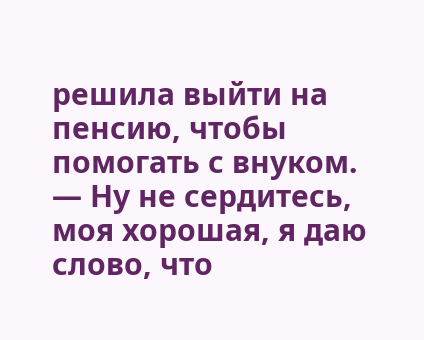решила выйти на пенсию, чтобы помогать с внуком. — Ну не сердитесь, моя хорошая, я даю слово, что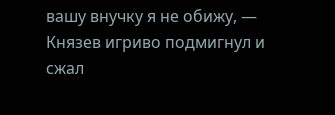вашу внучку я не обижу, — Князев игриво подмигнул и сжал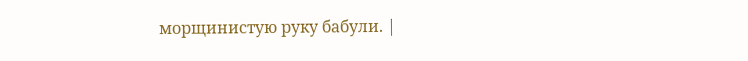морщинистую руку бабули. |